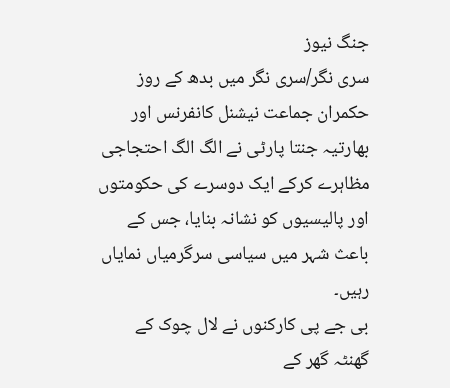جنگ نیوز
سری نگر/سری نگر میں بدھ کے روز حکمران جماعت نیشنل کانفرنس اور بھارتیہ جنتا پارٹی نے الگ الگ احتجاجی مظاہرے کرکے ایک دوسرے کی حکومتوں اور پالیسیوں کو نشانہ بنایا، جس کے باعث شہر میں سیاسی سرگرمیاں نمایاں رہیں۔
بی جے پی کارکنوں نے لال چوک کے گھنٹہ گھر کے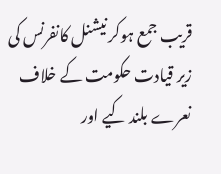قریب جمع ہوکر نیشنل کانفرنس کی زیر قیادت حکومت کے خلاف نعرے بلند کیے اور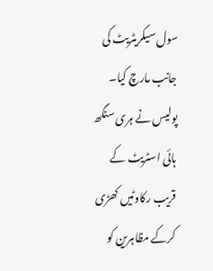سول سیکریٹریٹ کی جانب مارچ کیا۔ پولیس نے ہری سنگھ ہائی اسٹریٹ کے قریب رکاوٹیں کھڑی کرکے مظاہرین کو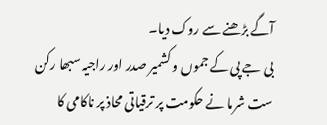آگے بڑھنے سے روک دیا۔
بی جے پی کے جموں و کشمیر صدر اور راجیہ سبھا رکن ست شرما نے حکومت پر ترقیاتی محاذ پر ناکامی کا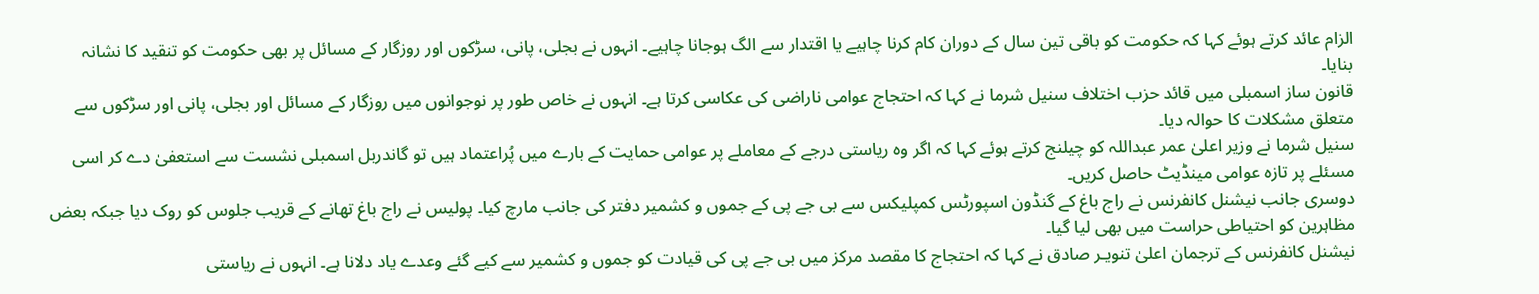الزام عائد کرتے ہوئے کہا کہ حکومت کو باقی تین سال کے دوران کام کرنا چاہیے یا اقتدار سے الگ ہوجانا چاہیے۔ انہوں نے بجلی، پانی، سڑکوں اور روزگار کے مسائل پر بھی حکومت کو تنقید کا نشانہ بنایا۔
قانون ساز اسمبلی میں قائد حزب اختلاف سنیل شرما نے کہا کہ احتجاج عوامی ناراضی کی عکاسی کرتا ہے۔ انہوں نے خاص طور پر نوجوانوں میں روزگار کے مسائل اور بجلی، پانی اور سڑکوں سے متعلق مشکلات کا حوالہ دیا۔
سنیل شرما نے وزیر اعلیٰ عمر عبداللہ کو چیلنج کرتے ہوئے کہا کہ اگر وہ ریاستی درجے کے معاملے پر عوامی حمایت کے بارے میں پُراعتماد ہیں تو گاندربل اسمبلی نشست سے استعفیٰ دے کر اسی مسئلے پر تازہ عوامی مینڈیٹ حاصل کریں۔
دوسری جانب نیشنل کانفرنس نے راج باغ کے گنڈون اسپورٹس کمپلیکس سے بی جے پی کے جموں و کشمیر دفتر کی جانب مارچ کیا۔ پولیس نے راج باغ تھانے کے قریب جلوس کو روک دیا جبکہ بعض مظاہرین کو احتیاطی حراست میں بھی لیا گیا۔
نیشنل کانفرنس کے ترجمان اعلیٰ تنویـر صادق نے کہا کہ احتجاج کا مقصد مرکز میں بی جے پی کی قیادت کو جموں و کشمیر سے کیے گئے وعدے یاد دلانا ہے۔ انہوں نے ریاستی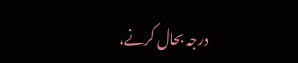درجہ بحال کرنے،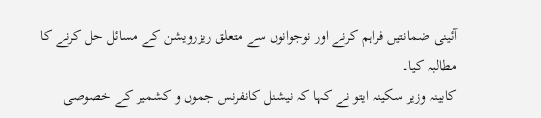آئینی ضمانتیں فراہم کرنے اور نوجوانوں سے متعلق ریزرویشن کے مسائل حل کرنے کا مطالبہ کیا۔
کابینہ وزیر سکینہ ایتو نے کہا کہ نیشنل کانفرنس جموں و کشمیر کے خصوصی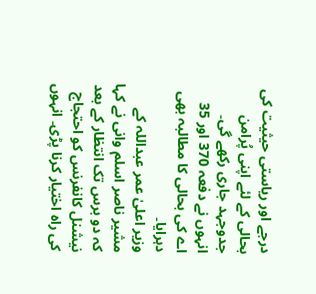درجے اور ریاستی حیثیت کی بحالی کے لئے اپنی پُرامن جدوجہد جاری رکھے گی۔ انہوں نے دفعہ 370 اور 35 اے کی بحالی کا مطالبہ بھی دہرایا۔
وزیر اعلیٰ عمر عبداللہ کے مشیر ناصر اسلم وانی نے کہا کہ دو برس تک انتظار کے بعد نیشنل کانفرنس کو احتجاج کی راہ اختیار کرنا پڑی۔ انہوں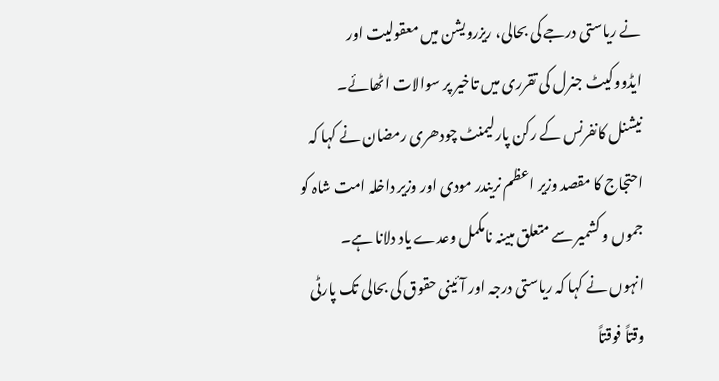نے ریاستی درجے کی بحالی، ریزرویشن میں معقولیت اور ایڈووکیٹ جنرل کی تقرری میں تاخیر پر سوالات اٹھائے۔
نیشنل کانفرنس کے رکن پارلیمنٹ چودھری رمضان نے کہا کہ احتجاج کا مقصد وزیر اعظم نریندر مودی اور وزیر داخلہ امت شاہ کو جموں و کشمیر سے متعلق مبینہ نامکمل وعدے یاد دلانا ہے۔ انہوں نے کہا کہ ریاستی درجہ اور آئینی حقوق کی بحالی تک پارٹی وقتاً فوقتاً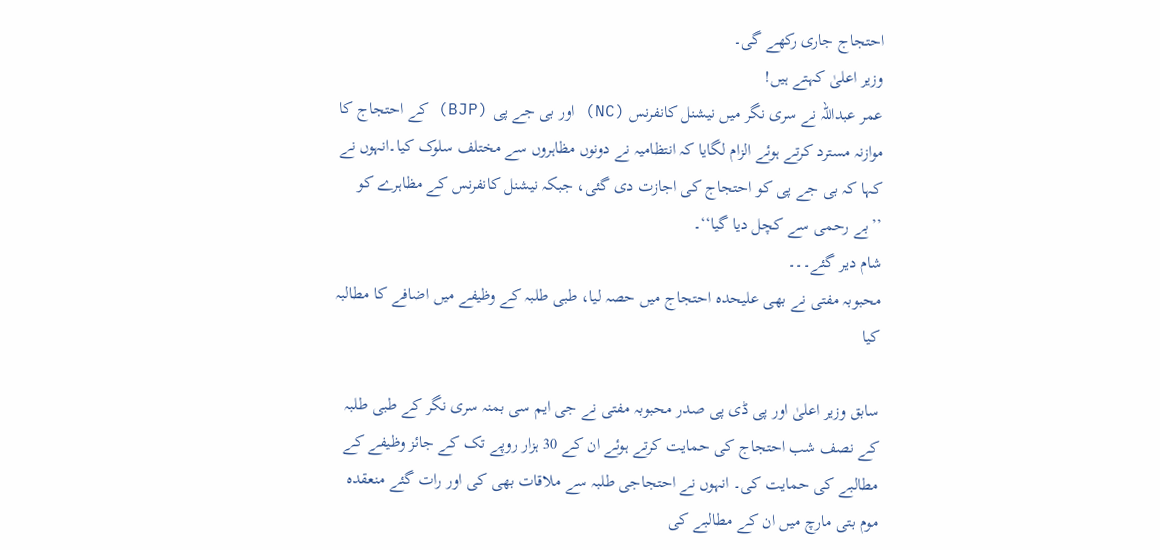احتجاج جاری رکھے گی۔
وزیر اعلیٰ کہتے ہیں!
عمر عبداللہ نے سری نگر میں نیشنل کانفرنس (NC) اور بی جے پی (BJP) کے احتجاج کا موازنہ مسترد کرتے ہوئے الزام لگایا کہ انتظامیہ نے دونوں مظاہروں سے مختلف سلوک کیا۔انہوں نے کہا کہ بی جے پی کو احتجاج کی اجازت دی گئی، جبکہ نیشنل کانفرنس کے مظاہرے کو ’’بے رحمی سے کچل دیا گیا‘‘۔
شام دیر گئے۔۔۔
محبوبہ مفتی نے بھی علیحدہ احتجاج میں حصہ لیا، طبی طلبہ کے وظیفے میں اضافے کا مطالبہ کیا

سابق وزیر اعلیٰ اور پی ڈی پی صدر محبوبہ مفتی نے جی ایم سی بمنہ سری نگر کے طبی طلبہ کے نصف شب احتجاج کی حمایت کرتے ہوئے ان کے 30 ہزار روپے تک کے جائز وظیفے کے مطالبے کی حمایت کی۔ انہوں نے احتجاجی طلبہ سے ملاقات بھی کی اور رات گئے منعقدہ موم بتی مارچ میں ان کے مطالبے کی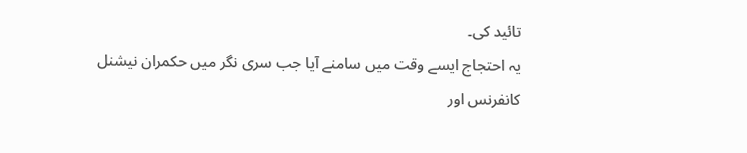تائید کی۔
یہ احتجاج ایسے وقت میں سامنے آیا جب سری نگر میں حکمران نیشنل کانفرنس اور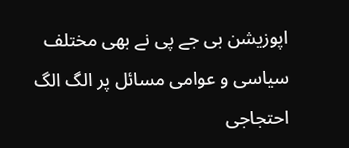اپوزیشن بی جے پی نے بھی مختلف سیاسی و عوامی مسائل پر الگ الگ احتجاجی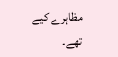مظاہرے کیے تھے۔